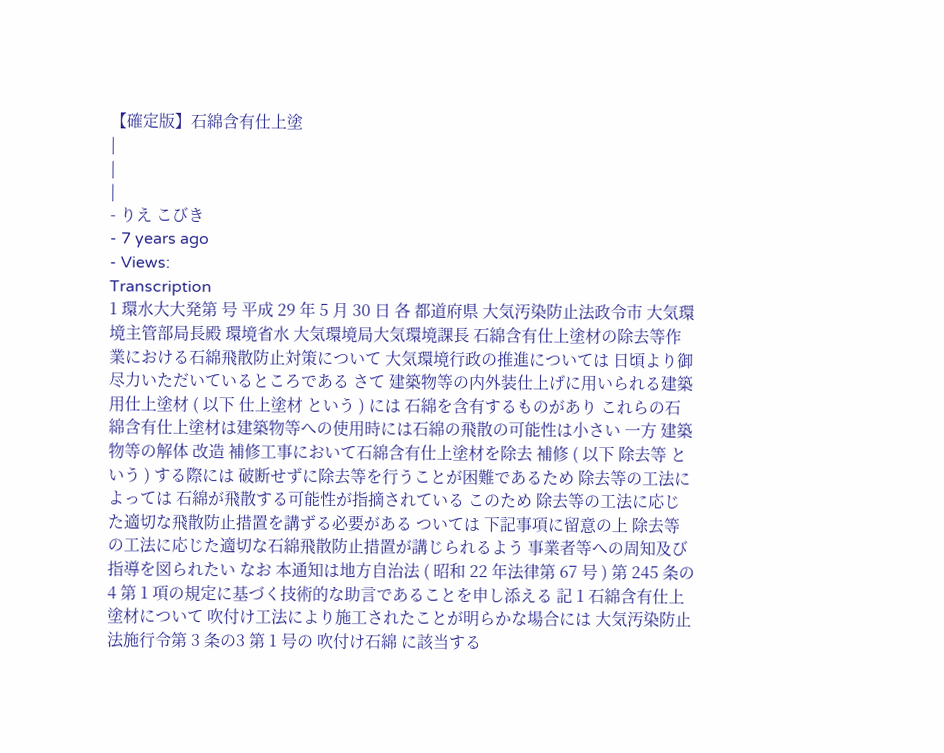【確定版】石綿含有仕上塗
|
|
|
- りえ こびき
- 7 years ago
- Views:
Transcription
1 環水大大発第 号 平成 29 年 5 月 30 日 各 都道府県 大気汚染防止法政令市 大気環境主管部局長殿 環境省水 大気環境局大気環境課長 石綿含有仕上塗材の除去等作業における石綿飛散防止対策について 大気環境行政の推進については 日頃より御尽力いただいているところである さて 建築物等の内外装仕上げに用いられる建築用仕上塗材 ( 以下 仕上塗材 という ) には 石綿を含有するものがあり これらの石綿含有仕上塗材は建築物等への使用時には石綿の飛散の可能性は小さい 一方 建築物等の解体 改造 補修工事において石綿含有仕上塗材を除去 補修 ( 以下 除去等 という ) する際には 破断せずに除去等を行うことが困難であるため 除去等の工法によっては 石綿が飛散する可能性が指摘されている このため 除去等の工法に応じた適切な飛散防止措置を講ずる必要がある ついては 下記事項に留意の上 除去等の工法に応じた適切な石綿飛散防止措置が講じられるよう 事業者等への周知及び指導を図られたい なお 本通知は地方自治法 ( 昭和 22 年法律第 67 号 ) 第 245 条の4 第 1 項の規定に基づく技術的な助言であることを申し添える 記 1 石綿含有仕上塗材について 吹付け工法により施工されたことが明らかな場合には 大気汚染防止法施行令第 3 条の3 第 1 号の 吹付け石綿 に該当する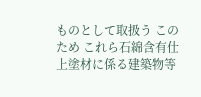ものとして取扱う このため これら石綿含有仕上塗材に係る建築物等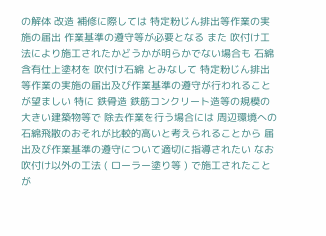の解体 改造 補修に際しては 特定粉じん排出等作業の実施の届出 作業基準の遵守等が必要となる また 吹付け工法により施工されたかどうかが明らかでない場合も 石綿含有仕上塗材を 吹付け石綿 とみなして 特定粉じん排出等作業の実施の届出及び作業基準の遵守が行われることが望ましい 特に 鉄骨造 鉄筋コンクリート造等の規模の大きい建築物等で 除去作業を行う場合には 周辺環境への石綿飛散のおそれが比較的高いと考えられることから 届出及び作業基準の遵守について適切に指導されたい なお 吹付け以外の工法 ( ローラー塗り等 ) で施工されたことが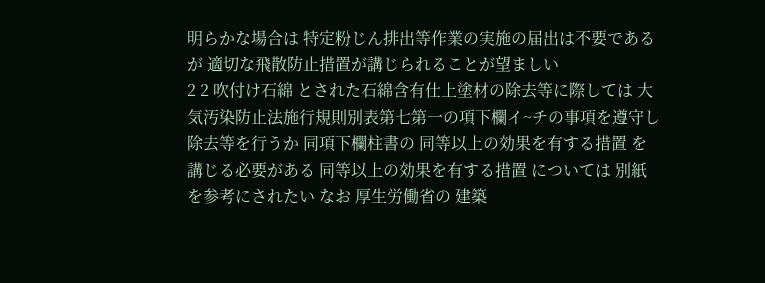明らかな場合は 特定粉じん排出等作業の実施の届出は不要であるが 適切な飛散防止措置が講じられることが望ましい
2 2 吹付け石綿 とされた石綿含有仕上塗材の除去等に際しては 大気汚染防止法施行規則別表第七第一の項下欄イ~チの事項を遵守し除去等を行うか 同項下欄柱書の 同等以上の効果を有する措置 を講じる必要がある 同等以上の効果を有する措置 については 別紙を参考にされたい なお 厚生労働省の 建築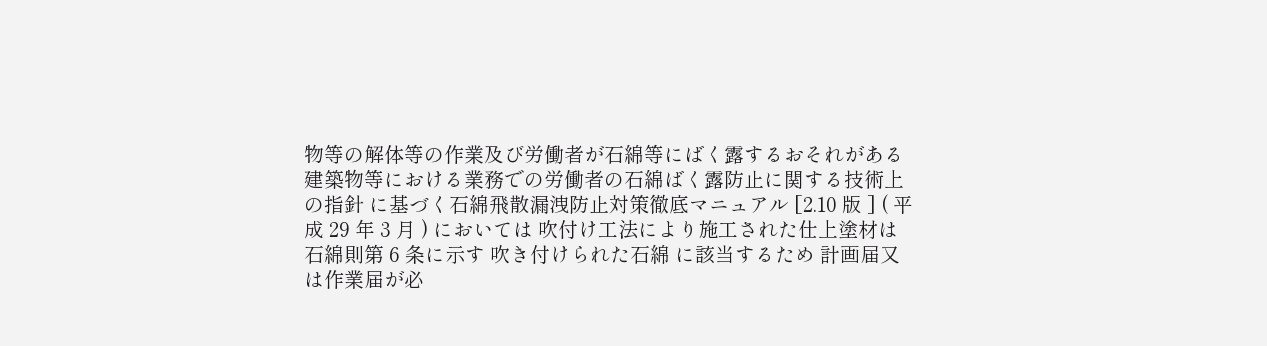物等の解体等の作業及び労働者が石綿等にばく露するおそれがある建築物等における業務での労働者の石綿ばく露防止に関する技術上の指針 に基づく石綿飛散漏洩防止対策徹底マニュアル [2.10 版 ] ( 平成 29 年 3 月 ) においては 吹付け工法により施工された仕上塗材は 石綿則第 6 条に示す 吹き付けられた石綿 に該当するため 計画届又は作業届が必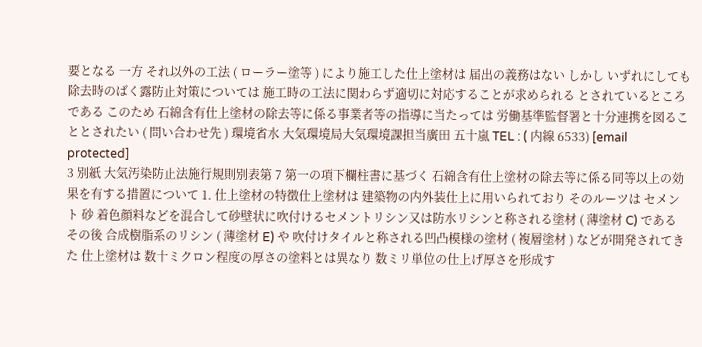要となる 一方 それ以外の工法 ( ローラー塗等 ) により施工した仕上塗材は 届出の義務はない しかし いずれにしても 除去時のばく露防止対策については 施工時の工法に関わらず適切に対応することが求められる とされているところである このため 石綿含有仕上塗材の除去等に係る事業者等の指導に当たっては 労働基準監督署と十分連携を図ることとされたい ( 問い合わせ先 ) 環境省水 大気環境局大気環境課担当廣田 五十嵐 TEL : ( 内線 6533) [email protected]
3 別紙 大気汚染防止法施行規則別表第 7 第一の項下欄柱書に基づく 石綿含有仕上塗材の除去等に係る同等以上の効果を有する措置について 1. 仕上塗材の特徴仕上塗材は 建築物の内外装仕上に用いられており そのルーツは セメント 砂 着色顔料などを混合して砂壁状に吹付けるセメントリシン又は防水リシンと称される塗材 ( 薄塗材 C) である その後 合成樹脂系のリシン ( 薄塗材 E) や 吹付けタイルと称される凹凸模様の塗材 ( 複層塗材 ) などが開発されてきた 仕上塗材は 数十ミクロン程度の厚さの塗料とは異なり 数ミリ単位の仕上げ厚さを形成す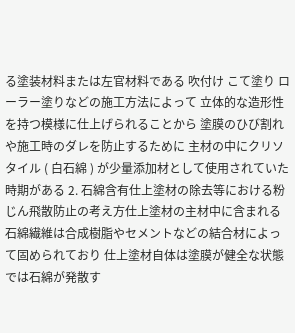る塗装材料または左官材料である 吹付け こて塗り ローラー塗りなどの施工方法によって 立体的な造形性を持つ模様に仕上げられることから 塗膜のひび割れや施工時のダレを防止するために 主材の中にクリソタイル ( 白石綿 ) が少量添加材として使用されていた時期がある 2. 石綿含有仕上塗材の除去等における粉じん飛散防止の考え方仕上塗材の主材中に含まれる石綿繊維は合成樹脂やセメントなどの結合材によって固められており 仕上塗材自体は塗膜が健全な状態では石綿が発散す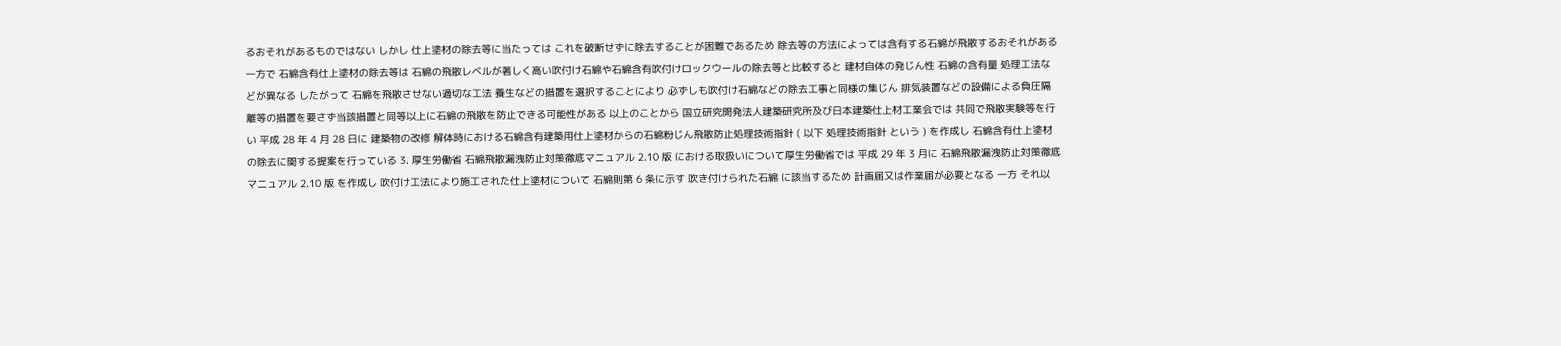るおそれがあるものではない しかし 仕上塗材の除去等に当たっては これを破断せずに除去することが困難であるため 除去等の方法によっては含有する石綿が飛散するおそれがある 一方で 石綿含有仕上塗材の除去等は 石綿の飛散レベルが著しく高い吹付け石綿や石綿含有吹付けロックウールの除去等と比較すると 建材自体の発じん性 石綿の含有量 処理工法などが異なる したがって 石綿を飛散させない適切な工法 養生などの措置を選択することにより 必ずしも吹付け石綿などの除去工事と同様の集じん 排気装置などの設備による負圧隔離等の措置を要さず当該措置と同等以上に石綿の飛散を防止できる可能性がある 以上のことから 国立研究開発法人建築研究所及び日本建築仕上材工業会では 共同で飛散実験等を行い 平成 28 年 4 月 28 日に 建築物の改修 解体時における石綿含有建築用仕上塗材からの石綿粉じん飛散防止処理技術指針 ( 以下 処理技術指針 という ) を作成し 石綿含有仕上塗材の除去に関する提案を行っている 3. 厚生労働省 石綿飛散漏洩防止対策徹底マニュアル 2.10 版 における取扱いについて厚生労働省では 平成 29 年 3 月に 石綿飛散漏洩防止対策徹底マニュアル 2.10 版 を作成し 吹付け工法により施工された仕上塗材について 石綿則第 6 条に示す 吹き付けられた石綿 に該当するため 計画届又は作業届が必要となる 一方 それ以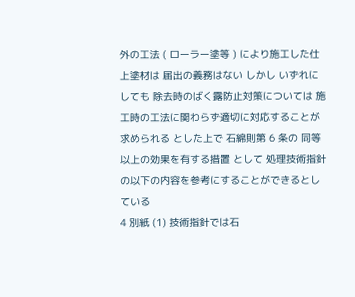外の工法 ( ローラー塗等 ) により施工した仕上塗材は 届出の義務はない しかし いずれにしても 除去時のばく露防止対策については 施工時の工法に関わらず適切に対応することが求められる とした上で 石綿則第 6 条の 同等以上の効果を有する措置 として 処理技術指針の以下の内容を参考にすることができるとしている
4 別紙 (1) 技術指針では石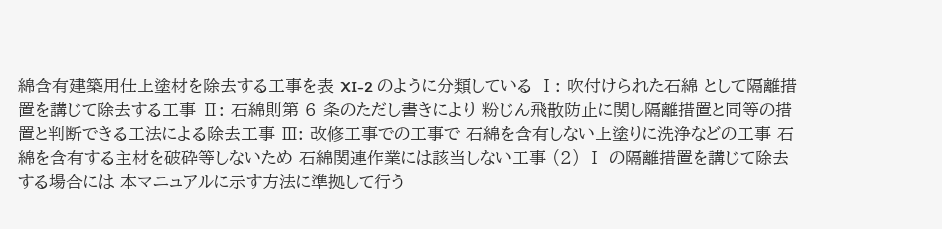綿含有建築用仕上塗材を除去する工事を表 XI-2 のように分類している Ⅰ: 吹付けられた石綿 として隔離措置を講じて除去する工事 Ⅱ: 石綿則第 6 条のただし書きにより 粉じん飛散防止に関し隔離措置と同等の措置と判断できる工法による除去工事 Ⅲ: 改修工事での工事で 石綿を含有しない上塗りに洗浄などの工事 石綿を含有する主材を破砕等しないため 石綿関連作業には該当しない工事 (2) Ⅰ の隔離措置を講じて除去する場合には 本マニュアルに示す方法に準拠して行う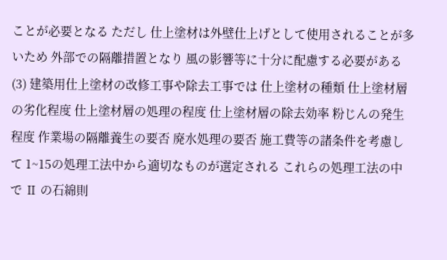ことが必要となる ただし 仕上塗材は外壁仕上げとして使用されることが多いため 外部での隔離措置となり 風の影響等に十分に配慮する必要がある (3) 建築用仕上塗材の改修工事や除去工事では 仕上塗材の種類 仕上塗材層の劣化程度 仕上塗材層の処理の程度 仕上塗材層の除去効率 粉じんの発生程度 作業場の隔離養生の要否 廃水処理の要否 施工費等の諸条件を考慮して 1~15の処理工法中から適切なものが選定される これらの処理工法の中で Ⅱ の石綿則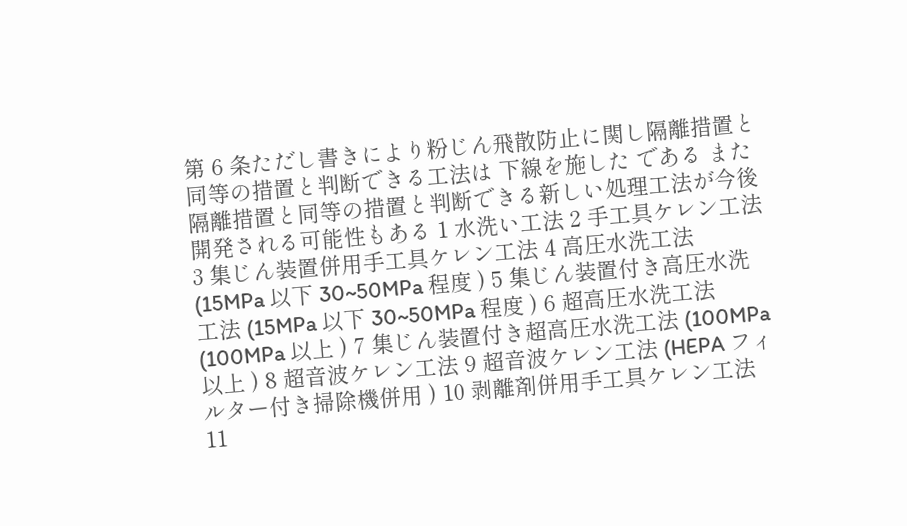第 6 条ただし書きにより粉じん飛散防止に関し隔離措置と同等の措置と判断できる工法は 下線を施した である また 隔離措置と同等の措置と判断できる新しい処理工法が今後開発される可能性もある 1 水洗い工法 2 手工具ケレン工法 3 集じん装置併用手工具ケレン工法 4 高圧水洗工法 (15MPa 以下 30~50MPa 程度 ) 5 集じん装置付き高圧水洗工法 (15MPa 以下 30~50MPa 程度 ) 6 超高圧水洗工法 (100MPa 以上 ) 7 集じん装置付き超高圧水洗工法 (100MPa 以上 ) 8 超音波ケレン工法 9 超音波ケレン工法 (HEPA フィルター付き掃除機併用 ) 10 剥離剤併用手工具ケレン工法 11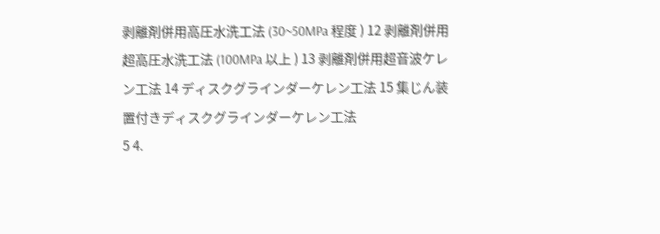剥離剤併用高圧水洗工法 (30~50MPa 程度 ) 12 剥離剤併用超高圧水洗工法 (100MPa 以上 ) 13 剥離剤併用超音波ケレン工法 14 ディスクグラインダーケレン工法 15 集じん装置付きディスクグラインダーケレン工法
5 4.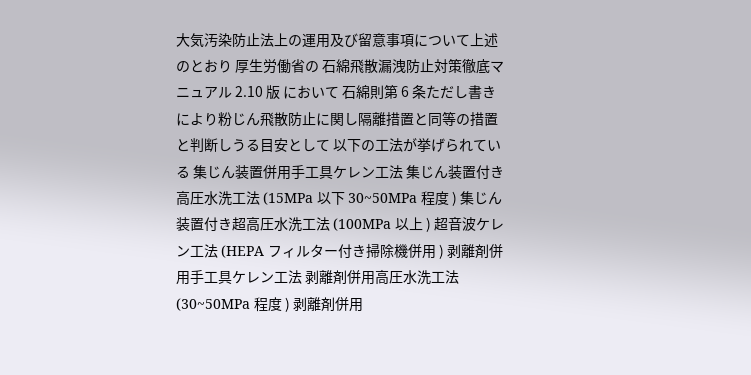大気汚染防止法上の運用及び留意事項について上述のとおり 厚生労働省の 石綿飛散漏洩防止対策徹底マニュアル 2.10 版 において 石綿則第 6 条ただし書きにより粉じん飛散防止に関し隔離措置と同等の措置と判断しうる目安として 以下の工法が挙げられている 集じん装置併用手工具ケレン工法 集じん装置付き高圧水洗工法 (15MPa 以下 30~50MPa 程度 ) 集じん装置付き超高圧水洗工法 (100MPa 以上 ) 超音波ケレン工法 (HEPA フィルター付き掃除機併用 ) 剥離剤併用手工具ケレン工法 剥離剤併用高圧水洗工法 (30~50MPa 程度 ) 剥離剤併用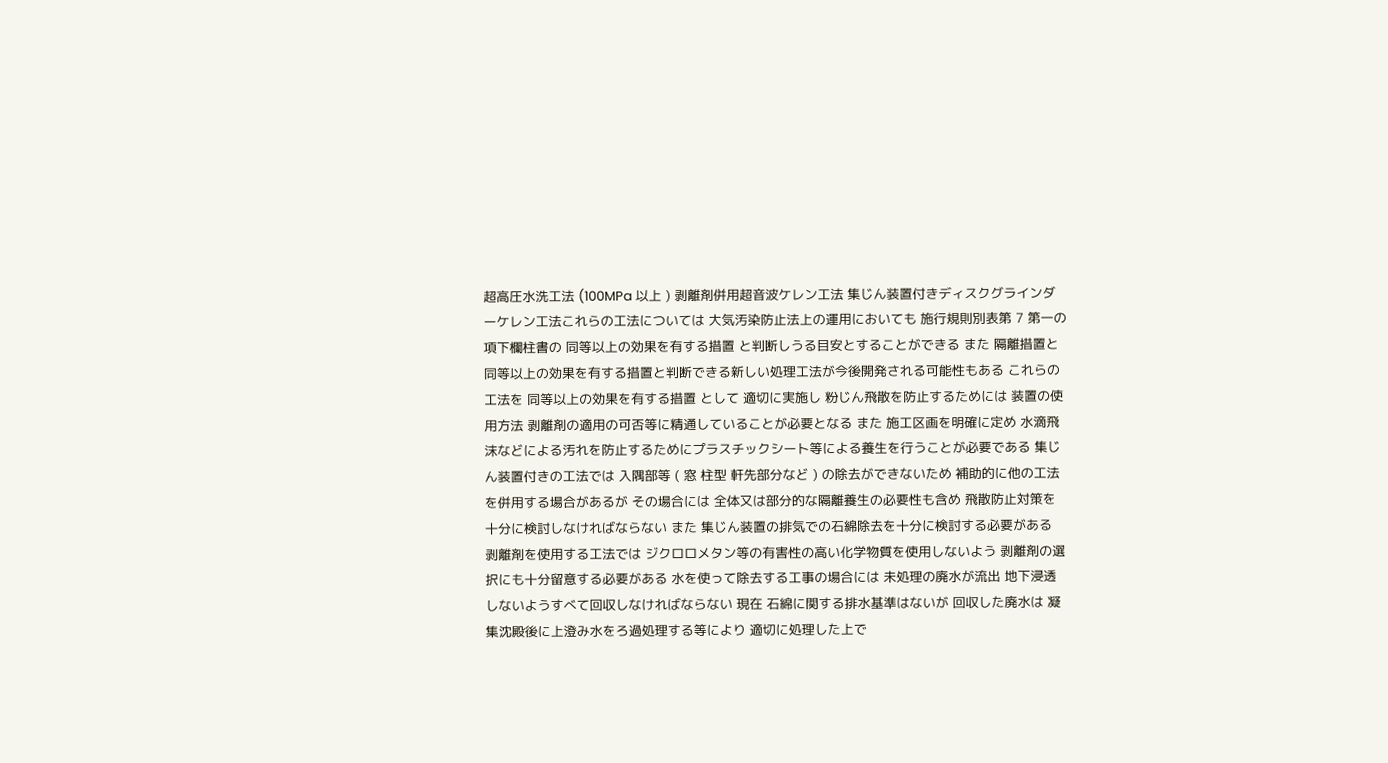超高圧水洗工法 (100MPa 以上 ) 剥離剤併用超音波ケレン工法 集じん装置付きディスクグラインダーケレン工法これらの工法については 大気汚染防止法上の運用においても 施行規則別表第 7 第一の項下欄柱書の 同等以上の効果を有する措置 と判断しうる目安とすることができる また 隔離措置と同等以上の効果を有する措置と判断できる新しい処理工法が今後開発される可能性もある これらの工法を 同等以上の効果を有する措置 として 適切に実施し 粉じん飛散を防止するためには 装置の使用方法 剥離剤の適用の可否等に精通していることが必要となる また 施工区画を明確に定め 水滴飛沫などによる汚れを防止するためにプラスチックシート等による養生を行うことが必要である 集じん装置付きの工法では 入隅部等 ( 窓 柱型 軒先部分など ) の除去ができないため 補助的に他の工法を併用する場合があるが その場合には 全体又は部分的な隔離養生の必要性も含め 飛散防止対策を十分に検討しなければならない また 集じん装置の排気での石綿除去を十分に検討する必要がある 剥離剤を使用する工法では ジクロロメタン等の有害性の高い化学物質を使用しないよう 剥離剤の選択にも十分留意する必要がある 水を使って除去する工事の場合には 未処理の廃水が流出 地下浸透しないようすべて回収しなければならない 現在 石綿に関する排水基準はないが 回収した廃水は 凝集沈殿後に上澄み水をろ過処理する等により 適切に処理した上で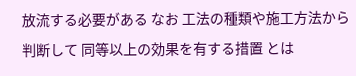放流する必要がある なお 工法の種類や施工方法から判断して 同等以上の効果を有する措置 とは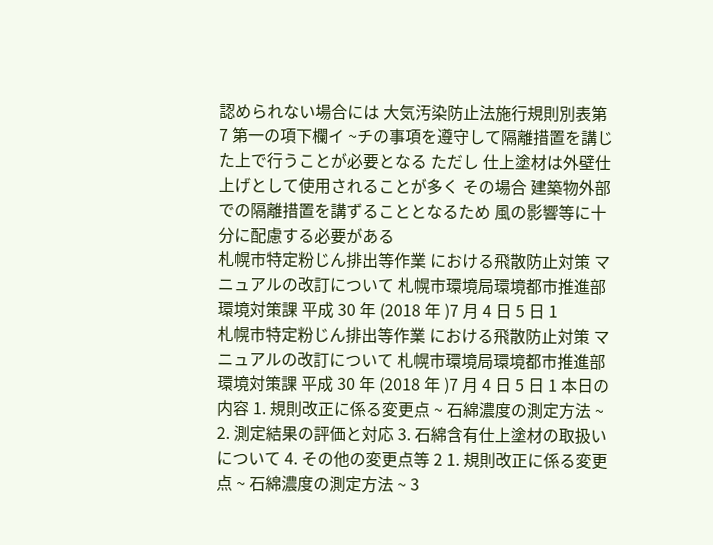認められない場合には 大気汚染防止法施行規則別表第 7 第一の項下欄イ ~チの事項を遵守して隔離措置を講じた上で行うことが必要となる ただし 仕上塗材は外壁仕上げとして使用されることが多く その場合 建築物外部での隔離措置を講ずることとなるため 風の影響等に十分に配慮する必要がある
札幌市特定粉じん排出等作業 における飛散防止対策 マニュアルの改訂について 札幌市環境局環境都市推進部環境対策課 平成 30 年 (2018 年 )7 月 4 日 5 日 1
札幌市特定粉じん排出等作業 における飛散防止対策 マニュアルの改訂について 札幌市環境局環境都市推進部環境対策課 平成 30 年 (2018 年 )7 月 4 日 5 日 1 本日の内容 1. 規則改正に係る変更点 ~ 石綿濃度の測定方法 ~ 2. 測定結果の評価と対応 3. 石綿含有仕上塗材の取扱いについて 4. その他の変更点等 2 1. 規則改正に係る変更点 ~ 石綿濃度の測定方法 ~ 3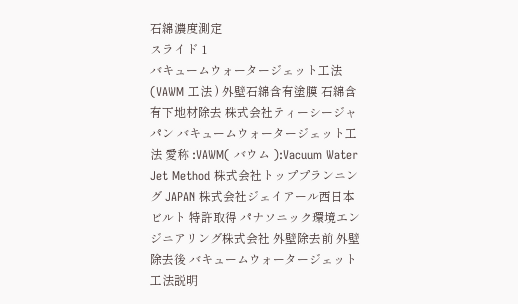石綿濃度測定
スライド 1
バキュームウォータージェット工法 (VAWM 工法 ) 外壁石綿含有塗膜 石綿含有下地材除去 株式会社ティーシージャパン バキュームウォータージェット工法 愛称 :VAWM( バウム ):Vacuum Water Jet Method 株式会社トッププランニング JAPAN 株式会社ジェイアール西日本ビルト 特許取得 パナソニック環境エンジニアリング株式会社 外壁除去前 外壁除去後 バキュームウォータージェット工法説明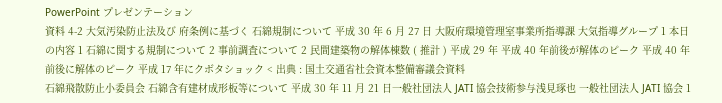PowerPoint プレゼンテーション
資料 4-2 大気汚染防止法及び 府条例に基づく 石綿規制について 平成 30 年 6 月 27 日 大阪府環境管理室事業所指導課 大気指導グループ 1 本日の内容 1 石綿に関する規制について 2 事前調査について 2 民間建築物の解体棟数 ( 推計 ) 平成 29 年 平成 40 年前後が解体のピーク 平成 40 年前後に解体のピーク 平成 17 年にクボタショック < 出典 : 国土交通省社会資本整備審議会資料
石綿飛散防止小委員会 石綿含有建材成形板等について 平成 30 年 11 月 21 日一般社団法人 JATI 協会技術参与浅見琢也 一般社団法人 JATI 協会 1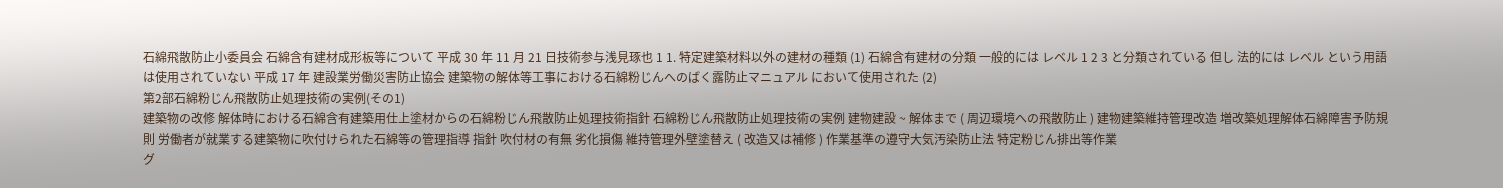石綿飛散防止小委員会 石綿含有建材成形板等について 平成 30 年 11 月 21 日技術参与浅見琢也 1 1. 特定建築材料以外の建材の種類 (1) 石綿含有建材の分類 一般的には レベル 1 2 3 と分類されている 但し 法的には レベル という用語は使用されていない 平成 17 年 建設業労働災害防止協会 建築物の解体等工事における石綿粉じんへのばく露防止マニュアル において使用された (2)
第2部石綿粉じん飛散防止処理技術の実例(その1)
建築物の改修 解体時における石綿含有建築用仕上塗材からの石綿粉じん飛散防止処理技術指針 石綿粉じん飛散防止処理技術の実例 建物建設 ~ 解体まで ( 周辺環境への飛散防止 ) 建物建築維持管理改造 増改築処理解体石綿障害予防規則 労働者が就業する建築物に吹付けられた石綿等の管理指導 指針 吹付材の有無 劣化損傷 維持管理外壁塗替え ( 改造又は補修 ) 作業基準の遵守大気汚染防止法 特定粉じん排出等作業
グ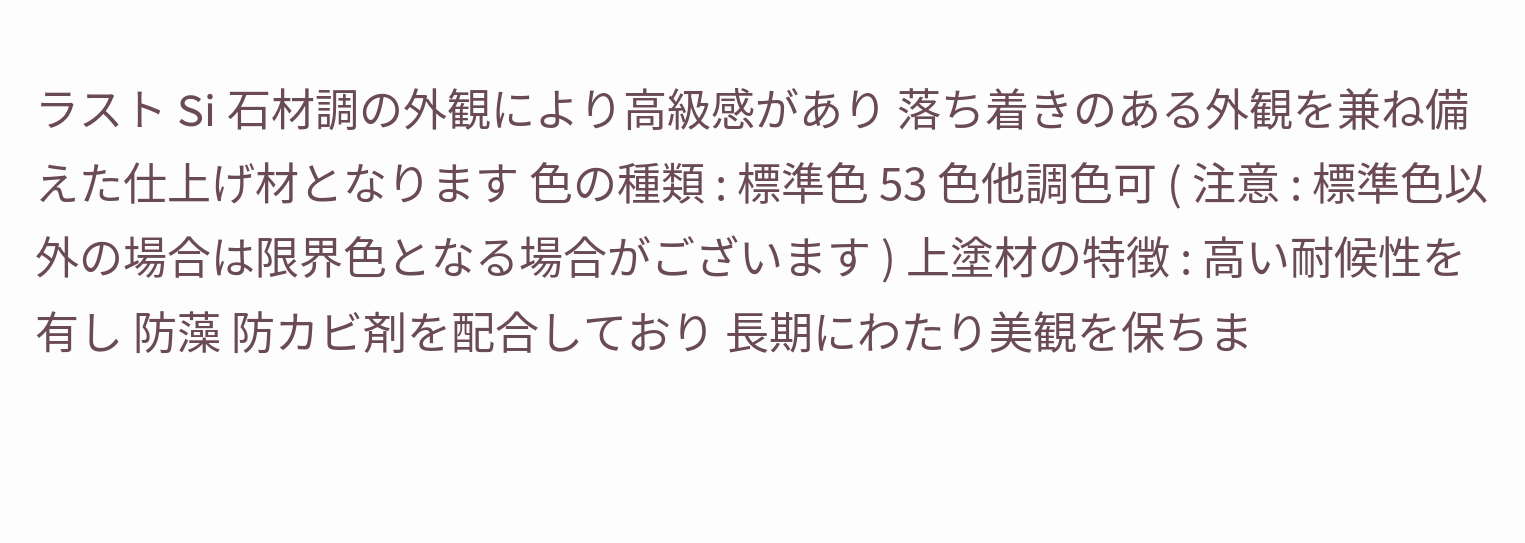ラスト Si 石材調の外観により高級感があり 落ち着きのある外観を兼ね備えた仕上げ材となります 色の種類 : 標準色 53 色他調色可 ( 注意 : 標準色以外の場合は限界色となる場合がございます ) 上塗材の特徴 : 高い耐候性を有し 防藻 防カビ剤を配合しており 長期にわたり美観を保ちま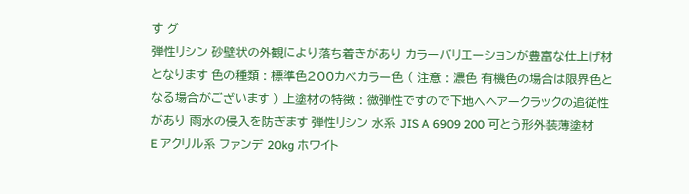す グ
弾性リシン 砂壁状の外観により落ち着きがあり カラーバリエーションが豊富な仕上げ材となります 色の種類 : 標準色200カベカラー色 ( 注意 : 濃色 有機色の場合は限界色となる場合がございます ) 上塗材の特徴 : 微弾性ですので下地へヘアークラックの追従性があり 雨水の侵入を防ぎます 弾性リシン 水系 JIS A 6909 200 可とう形外装薄塗材 E アクリル系 ファンデ 20kg ホワイト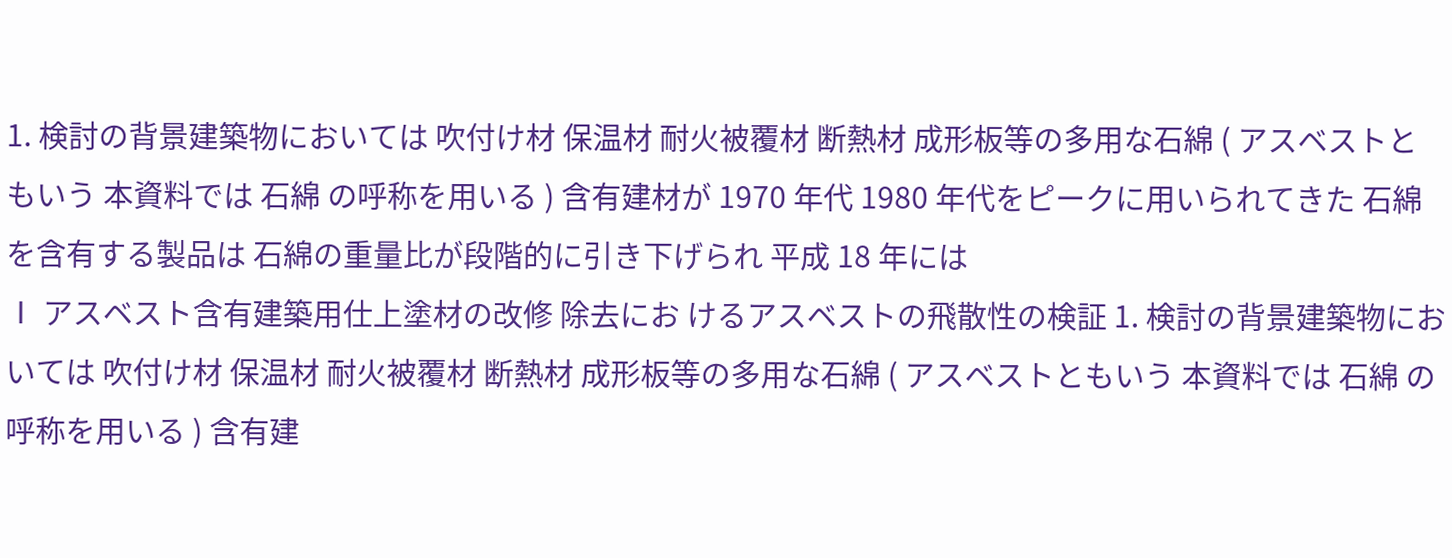1. 検討の背景建築物においては 吹付け材 保温材 耐火被覆材 断熱材 成形板等の多用な石綿 ( アスベストともいう 本資料では 石綿 の呼称を用いる ) 含有建材が 1970 年代 1980 年代をピークに用いられてきた 石綿を含有する製品は 石綿の重量比が段階的に引き下げられ 平成 18 年には
Ⅰ アスベスト含有建築用仕上塗材の改修 除去にお けるアスベストの飛散性の検証 1. 検討の背景建築物においては 吹付け材 保温材 耐火被覆材 断熱材 成形板等の多用な石綿 ( アスベストともいう 本資料では 石綿 の呼称を用いる ) 含有建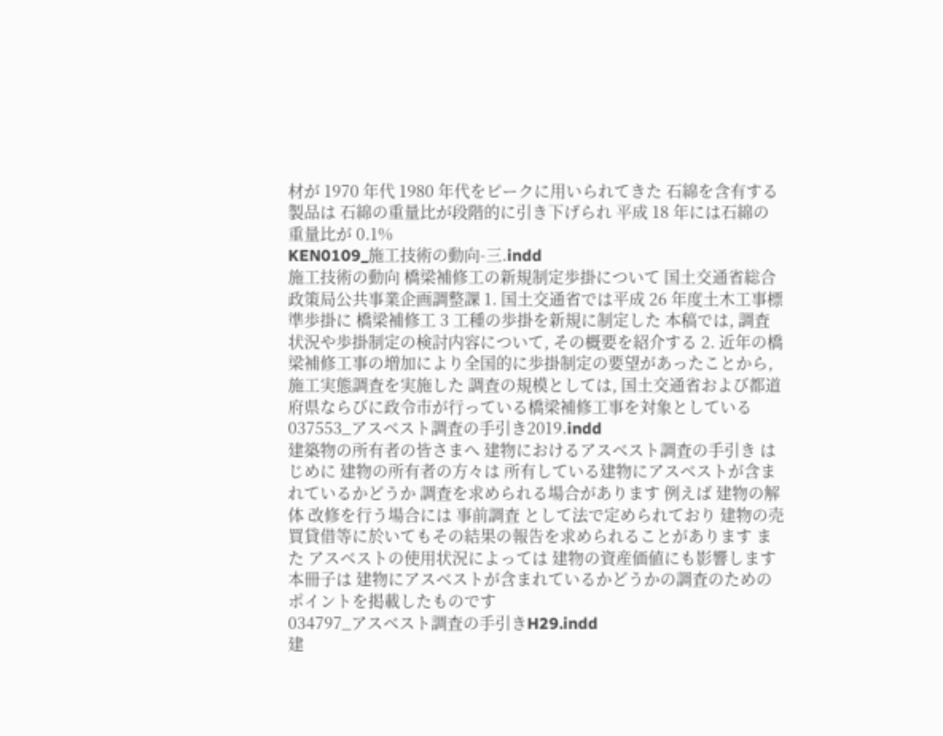材が 1970 年代 1980 年代をピークに用いられてきた 石綿を含有する製品は 石綿の重量比が段階的に引き下げられ 平成 18 年には石綿の重量比が 0.1%
KEN0109_施工技術の動向-三.indd
施工技術の動向 橋梁補修工の新規制定歩掛について 国土交通省総合政策局公共事業企画調整課 1. 国土交通省では平成 26 年度土木工事標準歩掛に 橋梁補修工 3 工種の歩掛を新規に制定した 本稿では, 調査状況や歩掛制定の検討内容について, その概要を紹介する 2. 近年の橋梁補修工事の増加により全国的に歩掛制定の要望があったことから, 施工実態調査を実施した 調査の規模としては, 国土交通省および都道府県ならびに政令市が行っている橋梁補修工事を対象としている
037553_アスベスト調査の手引き2019.indd
建築物の所有者の皆さまへ 建物におけるアスベスト調査の手引き はじめに 建物の所有者の方々は 所有している建物にアスベストが含まれているかどうか 調査を求められる場合があります 例えば 建物の解体 改修を行う場合には 事前調査 として法で定められており 建物の売買貸借等に於いてもその結果の報告を求められることがあります また アスベストの使用状況によっては 建物の資産価値にも影響します 本冊子は 建物にアスベストが含まれているかどうかの調査のためのポイントを掲載したものです
034797_アスベスト調査の手引きH29.indd
建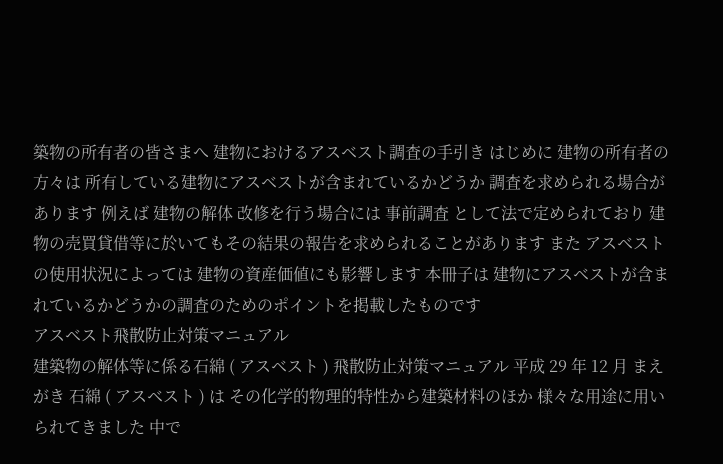築物の所有者の皆さまへ 建物におけるアスベスト調査の手引き はじめに 建物の所有者の方々は 所有している建物にアスベストが含まれているかどうか 調査を求められる場合があります 例えば 建物の解体 改修を行う場合には 事前調査 として法で定められており 建物の売買貸借等に於いてもその結果の報告を求められることがあります また アスベストの使用状況によっては 建物の資産価値にも影響します 本冊子は 建物にアスベストが含まれているかどうかの調査のためのポイントを掲載したものです
アスベスト飛散防止対策マニュアル
建築物の解体等に係る石綿 ( アスベスト ) 飛散防止対策マニュアル 平成 29 年 12 月 まえがき 石綿 ( アスベスト ) は その化学的物理的特性から建築材料のほか 様々な用途に用いられてきました 中で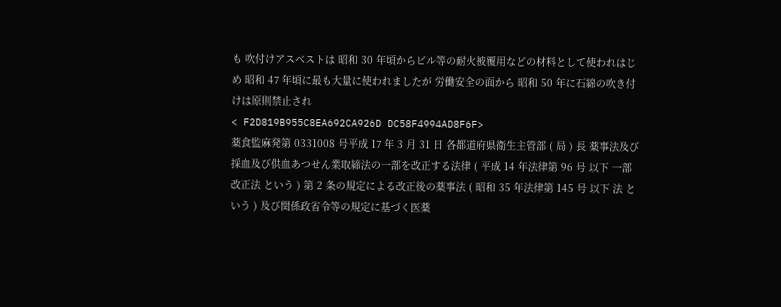も 吹付けアスベストは 昭和 30 年頃からビル等の耐火被覆用などの材料として使われはじめ 昭和 47 年頃に最も大量に使われましたが 労働安全の面から 昭和 50 年に石綿の吹き付けは原則禁止され
< F2D819B955C8EA692CA926D DC58F4994AD8F6F>
薬食監麻発第 0331008 号平成 17 年 3 月 31 日 各都道府県衛生主管部 ( 局 ) 長 薬事法及び採血及び供血あつせん業取締法の一部を改正する法律 ( 平成 14 年法律第 96 号 以下 一部改正法 という ) 第 2 条の規定による改正後の薬事法 ( 昭和 35 年法律第 145 号 以下 法 という ) 及び関係政省令等の規定に基づく医薬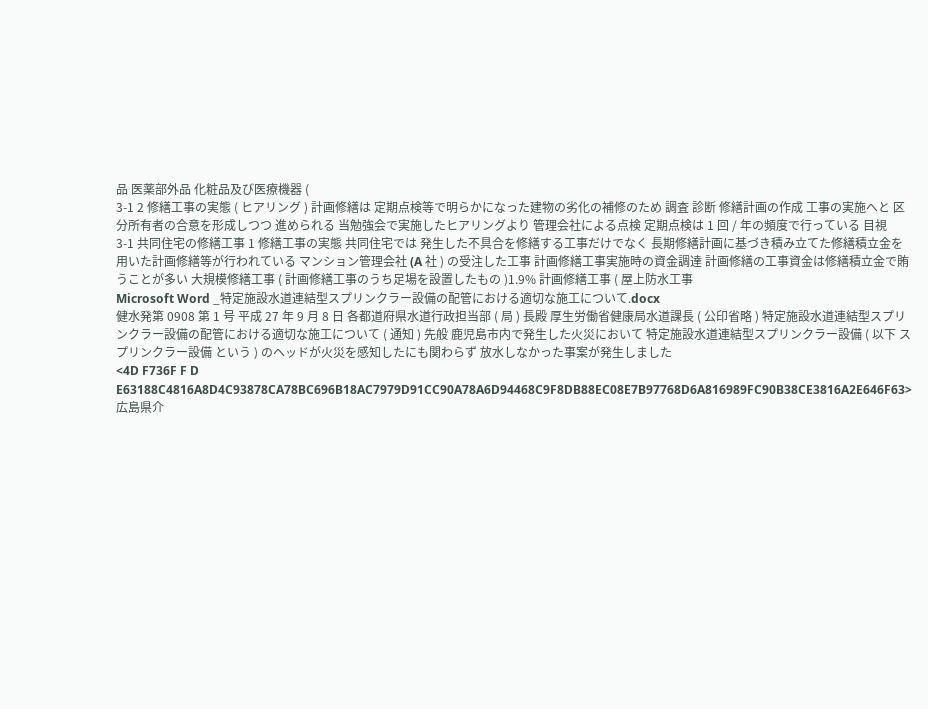品 医薬部外品 化粧品及び医療機器 (
3-1 2 修繕工事の実態 ( ヒアリング ) 計画修繕は 定期点検等で明らかになった建物の劣化の補修のため 調査 診断 修繕計画の作成 工事の実施へと 区分所有者の合意を形成しつつ 進められる 当勉強会で実施したヒアリングより 管理会社による点検 定期点検は 1 回 / 年の頻度で行っている 目視
3-1 共同住宅の修繕工事 1 修繕工事の実態 共同住宅では 発生した不具合を修繕する工事だけでなく 長期修繕計画に基づき積み立てた修繕積立金を用いた計画修繕等が行われている マンション管理会社 (A 社 ) の受注した工事 計画修繕工事実施時の資金調達 計画修繕の工事資金は修繕積立金で賄うことが多い 大規模修繕工事 ( 計画修繕工事のうち足場を設置したもの )1.9% 計画修繕工事 ( 屋上防水工事
Microsoft Word _特定施設水道連結型スプリンクラー設備の配管における適切な施工について.docx
健水発第 0908 第 1 号 平成 27 年 9 月 8 日 各都道府県水道行政担当部 ( 局 ) 長殿 厚生労働省健康局水道課長 ( 公印省略 ) 特定施設水道連結型スプリンクラー設備の配管における適切な施工について ( 通知 ) 先般 鹿児島市内で発生した火災において 特定施設水道連結型スプリンクラー設備 ( 以下 スプリンクラー設備 という ) のヘッドが火災を感知したにも関わらず 放水しなかった事案が発生しました
<4D F736F F D E63188C4816A8D4C93878CA78BC696B18AC7979D91CC90A78A6D94468C9F8DB88EC08E7B97768D6A816989FC90B38CE3816A2E646F63>
広島県介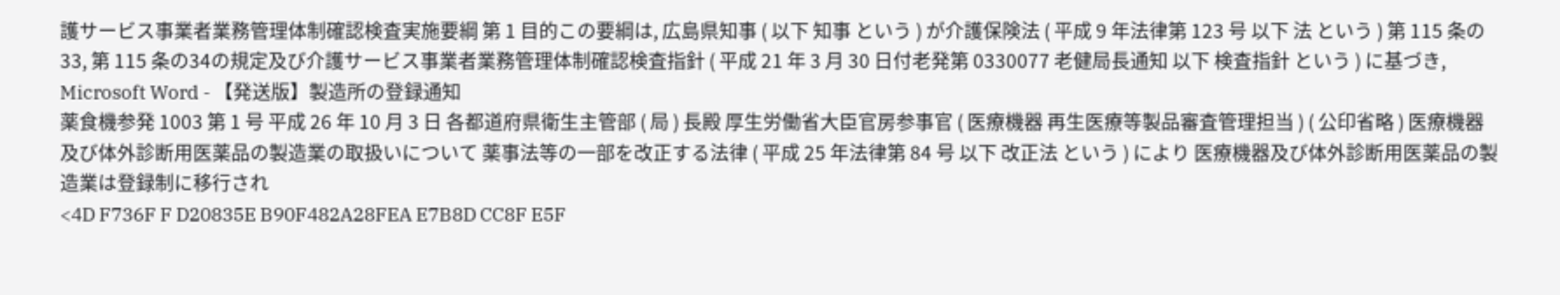護サービス事業者業務管理体制確認検査実施要綱 第 1 目的この要綱は, 広島県知事 ( 以下 知事 という ) が介護保険法 ( 平成 9 年法律第 123 号 以下 法 という ) 第 115 条の33, 第 115 条の34の規定及び介護サービス事業者業務管理体制確認検査指針 ( 平成 21 年 3 月 30 日付老発第 0330077 老健局長通知 以下 検査指針 という ) に基づき,
Microsoft Word - 【発送版】製造所の登録通知
薬食機参発 1003 第 1 号 平成 26 年 10 月 3 日 各都道府県衛生主管部 ( 局 ) 長殿 厚生労働省大臣官房参事官 ( 医療機器 再生医療等製品審査管理担当 ) ( 公印省略 ) 医療機器及び体外診断用医薬品の製造業の取扱いについて 薬事法等の一部を改正する法律 ( 平成 25 年法律第 84 号 以下 改正法 という ) により 医療機器及び体外診断用医薬品の製造業は登録制に移行され
<4D F736F F D20835E B90F482A28FEA E7B8D CC8F E5F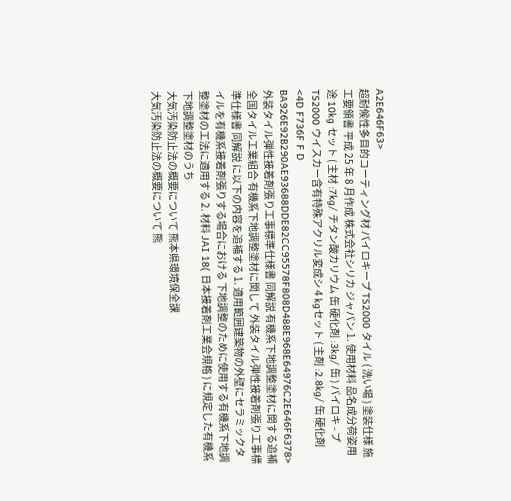A2E646F63>
超耐候性多目的コーティング材 パイロキープ TS2000 タイル ( 洗い場 ) 塗装仕様 施工要領書 平成 25 年 8 月作成 株式会社シリカ ジャパン 1. 使用材料 品名成分荷姿用途 10kg セット ( 主材 :7kg/ チタン酸カリウム 缶 硬化剤 :3kg/ 缶 ) パイロキ - プ TS2000 ウイスカー含有特殊アクリル変成シ 4 kgセット ( 主剤 :2.8kg/ 缶 硬化剤
<4D F736F F D BA926E92B290AE93688DDE82CC95578F808D488E968E64976C2E646F6378>
外装タイル弾性接着剤張り工事標準仕様書 同解説 有機系下地調整塗材に関する追補 全国タイル工業組合 有機系下地調整塗材に関して 外装タイル弾性接着剤張り工事標準仕様書 同解説 に以下の内容を追補する 1. 適用範囲建築物の外壁にセラミックタイルを有機系接着剤張りする場合における 下地調整のために使用する有機系下地調整塗材の工法に適用する 2. 材料 JAI 18( 日本接着剤工業会規格 ) に規定した有機系下地調整塗材のうち
大気汚染防止法の概要について 熊本県環境保全課
大気汚染防止法の概要について 熊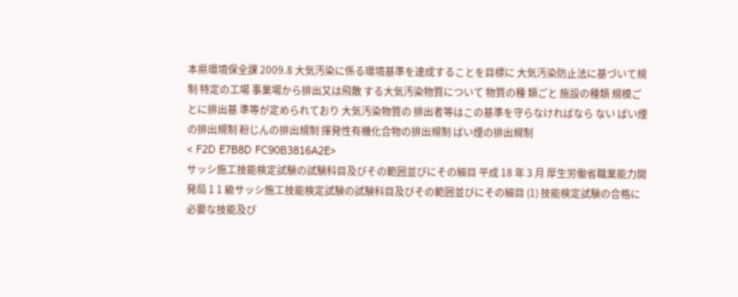本県環境保全課 2009.8 大気汚染に係る環境基準を達成することを目標に 大気汚染防止法に基づいて規制 特定の工場 事業場から排出又は飛散 する大気汚染物質について 物質の種 類ごと 施設の種類 規模ごとに排出基 準等が定められており 大気汚染物質の 排出者等はこの基準を守らなければなら ない ばい煙の排出規制 粉じんの排出規制 揮発性有機化合物の排出規制 ばい煙の排出規制
< F2D E7B8D FC90B3816A2E>
サッシ施工技能検定試験の試験科目及びその範囲並びにその細目 平成 18 年 3 月 厚生労働省職業能力開発局 1 1 級サッシ施工技能検定試験の試験科目及びその範囲並びにその細目 (1) 技能検定試験の合格に必要な技能及び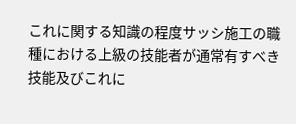これに関する知識の程度サッシ施工の職種における上級の技能者が通常有すべき技能及びこれに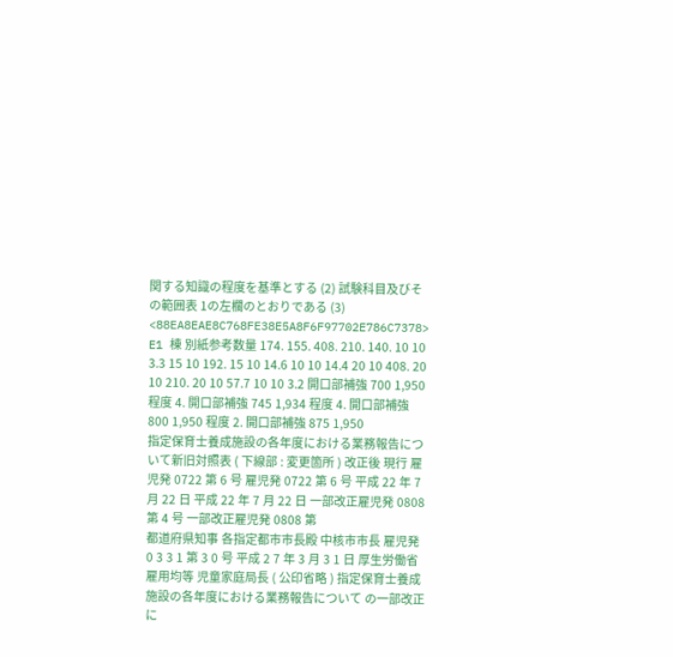関する知識の程度を基準とする (2) 試験科目及びその範囲表 1の左欄のとおりである (3)
<88EA8EAE8C768FE38E5A8F6F97702E786C7378>
E1 棟 別紙参考数量 174. 155. 408. 210. 140. 10 10 3.3 15 10 192. 15 10 14.6 10 10 14.4 20 10 408. 20 10 210. 20 10 57.7 10 10 3.2 開口部補強 700 1,950 程度 4. 開口部補強 745 1,934 程度 4. 開口部補強 800 1,950 程度 2. 開口部補強 875 1,950
指定保育士養成施設の各年度における業務報告について新旧対照表 ( 下線部 : 変更箇所 ) 改正後 現行 雇児発 0722 第 6 号 雇児発 0722 第 6 号 平成 22 年 7 月 22 日 平成 22 年 7 月 22 日 一部改正雇児発 0808 第 4 号 一部改正雇児発 0808 第
都道府県知事 各指定都市市長殿 中核市市長 雇児発 0 3 3 1 第 3 0 号 平成 2 7 年 3 月 3 1 日 厚生労働省雇用均等 児童家庭局長 ( 公印省略 ) 指定保育士養成施設の各年度における業務報告について の一部改正に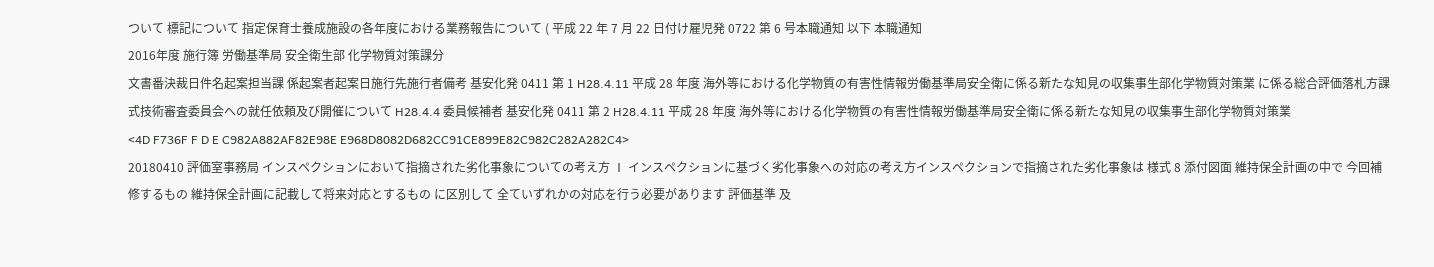ついて 標記について 指定保育士養成施設の各年度における業務報告について ( 平成 22 年 7 月 22 日付け雇児発 0722 第 6 号本職通知 以下 本職通知
2016年度 施行簿 労働基準局 安全衛生部 化学物質対策課分
文書番決裁日件名起案担当課 係起案者起案日施行先施行者備考 基安化発 0411 第 1 H28.4.11 平成 28 年度 海外等における化学物質の有害性情報労働基準局安全衛に係る新たな知見の収集事生部化学物質対策業 に係る総合評価落札方課式技術審査委員会への就任依頼及び開催について H28.4.4 委員候補者 基安化発 0411 第 2 H28.4.11 平成 28 年度 海外等における化学物質の有害性情報労働基準局安全衛に係る新たな知見の収集事生部化学物質対策業
<4D F736F F D E C982A882AF82E98E E968D8082D682CC91CE899E82C982C282A282C4>
20180410 評価室事務局 インスペクションにおいて指摘された劣化事象についての考え方 Ⅰ インスペクションに基づく劣化事象への対応の考え方インスペクションで指摘された劣化事象は 様式 8 添付図面 維持保全計画の中で 今回補修するもの 維持保全計画に記載して将来対応とするもの に区別して 全ていずれかの対応を行う必要があります 評価基準 及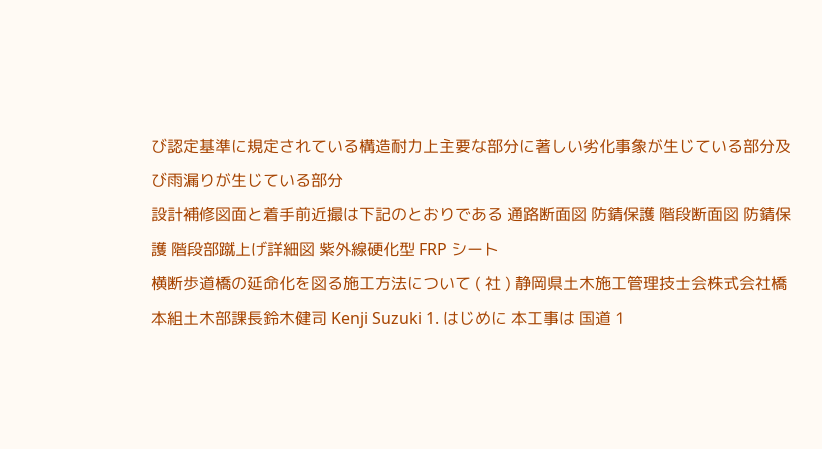び認定基準に規定されている構造耐力上主要な部分に著しい劣化事象が生じている部分及び雨漏りが生じている部分
設計補修図面と着手前近撮は下記のとおりである 通路断面図 防錆保護 階段断面図 防錆保護 階段部蹴上げ詳細図 紫外線硬化型 FRP シート
横断歩道橋の延命化を図る施工方法について ( 社 ) 静岡県土木施工管理技士会株式会社橋本組土木部課長鈴木健司 Kenji Suzuki 1. はじめに 本工事は 国道 1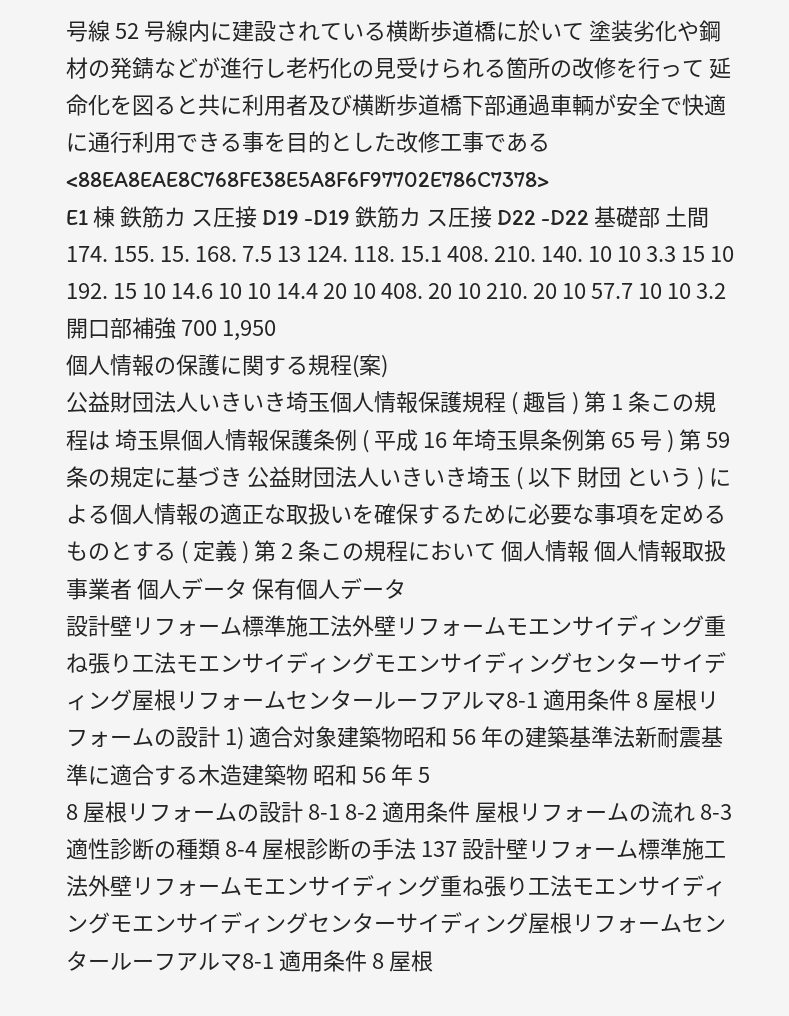号線 52 号線内に建設されている横断歩道橋に於いて 塗装劣化や鋼材の発錆などが進行し老朽化の見受けられる箇所の改修を行って 延命化を図ると共に利用者及び横断歩道橋下部通過車輌が安全で快適に通行利用できる事を目的とした改修工事である
<88EA8EAE8C768FE38E5A8F6F97702E786C7378>
E1 棟 鉄筋カ ス圧接 D19 -D19 鉄筋カ ス圧接 D22 -D22 基礎部 土間 174. 155. 15. 168. 7.5 13 124. 118. 15.1 408. 210. 140. 10 10 3.3 15 10 192. 15 10 14.6 10 10 14.4 20 10 408. 20 10 210. 20 10 57.7 10 10 3.2 開口部補強 700 1,950
個人情報の保護に関する規程(案)
公益財団法人いきいき埼玉個人情報保護規程 ( 趣旨 ) 第 1 条この規程は 埼玉県個人情報保護条例 ( 平成 16 年埼玉県条例第 65 号 ) 第 59 条の規定に基づき 公益財団法人いきいき埼玉 ( 以下 財団 という ) による個人情報の適正な取扱いを確保するために必要な事項を定めるものとする ( 定義 ) 第 2 条この規程において 個人情報 個人情報取扱事業者 個人データ 保有個人データ
設計壁リフォーム標準施工法外壁リフォームモエンサイディング重ね張り工法モエンサイディングモエンサイディングセンターサイディング屋根リフォームセンタールーフアルマ8-1 適用条件 8 屋根リフォームの設計 1) 適合対象建築物昭和 56 年の建築基準法新耐震基準に適合する木造建築物 昭和 56 年 5
8 屋根リフォームの設計 8-1 8-2 適用条件 屋根リフォームの流れ 8-3 適性診断の種類 8-4 屋根診断の手法 137 設計壁リフォーム標準施工法外壁リフォームモエンサイディング重ね張り工法モエンサイディングモエンサイディングセンターサイディング屋根リフォームセンタールーフアルマ8-1 適用条件 8 屋根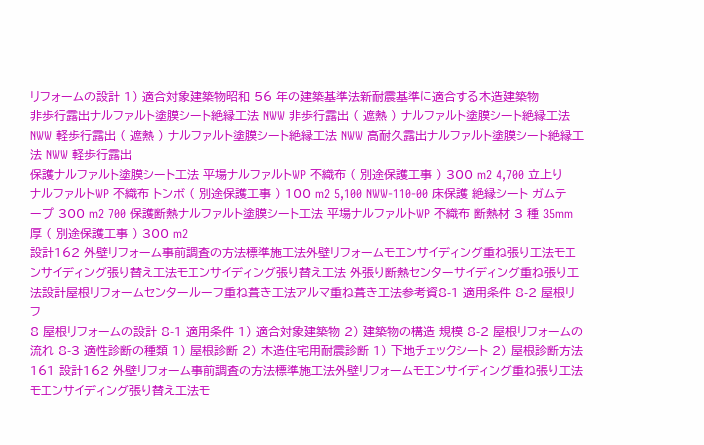リフォームの設計 1) 適合対象建築物昭和 56 年の建築基準法新耐震基準に適合する木造建築物
非歩行露出ナルファルト塗膜シート絶縁工法 NWW 非歩行露出 ( 遮熱 ) ナルファルト塗膜シート絶縁工法 NWW 軽歩行露出 ( 遮熱 ) ナルファルト塗膜シート絶縁工法 NWW 高耐久露出ナルファルト塗膜シート絶縁工法 NWW 軽歩行露出
保護ナルファルト塗膜シート工法 平場ナルファルトWP 不織布 ( 別途保護工事 ) 300 m2 4,700 立上りナルファルトWP 不織布 トンボ ( 別途保護工事 ) 100 m2 5,100 NWW-110-00 床保護 絶縁シート ガムテープ 300 m2 700 保護断熱ナルファルト塗膜シート工法 平場ナルファルトWP 不織布 断熱材 3 種 35mm 厚 ( 別途保護工事 ) 300 m2
設計162 外壁リフォーム事前調査の方法標準施工法外壁リフォームモエンサイディング重ね張り工法モエンサイディング張り替え工法モエンサイディング張り替え工法 外張り断熱センターサイディング重ね張り工法設計屋根リフォームセンタールーフ重ね葺き工法アルマ重ね葺き工法参考資8-1 適用条件 8-2 屋根リフ
8 屋根リフォームの設計 8-1 適用条件 1) 適合対象建築物 2) 建築物の構造 規模 8-2 屋根リフォームの流れ 8-3 適性診断の種類 1) 屋根診断 2) 木造住宅用耐震診断 1) 下地チェックシート 2) 屋根診断方法 161 設計162 外壁リフォーム事前調査の方法標準施工法外壁リフォームモエンサイディング重ね張り工法モエンサイディング張り替え工法モ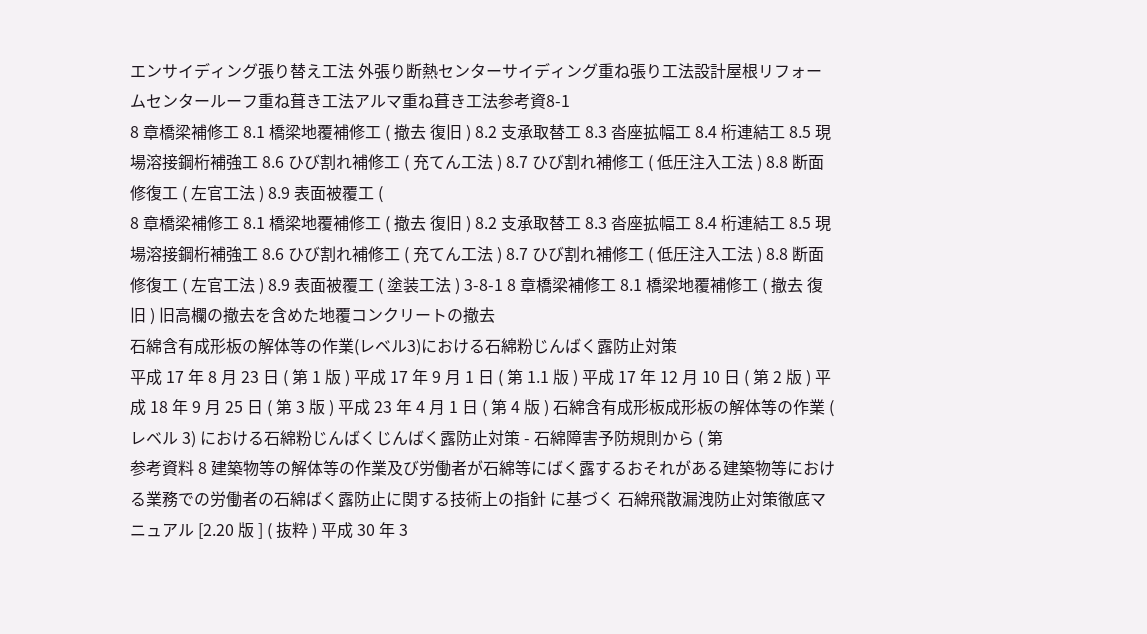エンサイディング張り替え工法 外張り断熱センターサイディング重ね張り工法設計屋根リフォームセンタールーフ重ね葺き工法アルマ重ね葺き工法参考資8-1
8 章橋梁補修工 8.1 橋梁地覆補修工 ( 撤去 復旧 ) 8.2 支承取替工 8.3 沓座拡幅工 8.4 桁連結工 8.5 現場溶接鋼桁補強工 8.6 ひび割れ補修工 ( 充てん工法 ) 8.7 ひび割れ補修工 ( 低圧注入工法 ) 8.8 断面修復工 ( 左官工法 ) 8.9 表面被覆工 (
8 章橋梁補修工 8.1 橋梁地覆補修工 ( 撤去 復旧 ) 8.2 支承取替工 8.3 沓座拡幅工 8.4 桁連結工 8.5 現場溶接鋼桁補強工 8.6 ひび割れ補修工 ( 充てん工法 ) 8.7 ひび割れ補修工 ( 低圧注入工法 ) 8.8 断面修復工 ( 左官工法 ) 8.9 表面被覆工 ( 塗装工法 ) 3-8-1 8 章橋梁補修工 8.1 橋梁地覆補修工 ( 撤去 復旧 ) 旧高欄の撤去を含めた地覆コンクリートの撤去
石綿含有成形板の解体等の作業(レベル3)における石綿粉じんばく露防止対策
平成 17 年 8 月 23 日 ( 第 1 版 ) 平成 17 年 9 月 1 日 ( 第 1.1 版 ) 平成 17 年 12 月 10 日 ( 第 2 版 ) 平成 18 年 9 月 25 日 ( 第 3 版 ) 平成 23 年 4 月 1 日 ( 第 4 版 ) 石綿含有成形板成形板の解体等の作業 ( レベル 3) における石綿粉じんばくじんばく露防止対策 - 石綿障害予防規則から ( 第
参考資料 8 建築物等の解体等の作業及び労働者が石綿等にばく露するおそれがある建築物等における業務での労働者の石綿ばく露防止に関する技術上の指針 に基づく 石綿飛散漏洩防止対策徹底マニュアル [2.20 版 ] ( 抜粋 ) 平成 30 年 3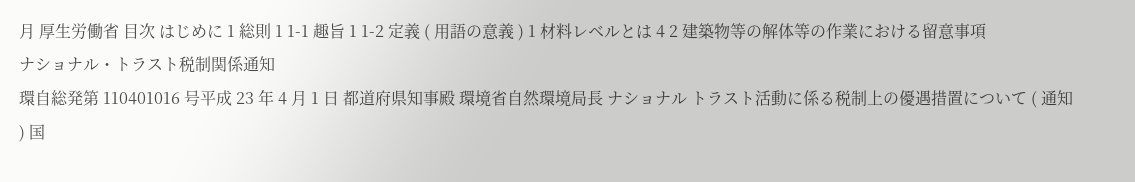月 厚生労働省 目次 はじめに 1 総則 1 1-1 趣旨 1 1-2 定義 ( 用語の意義 ) 1 材料レベルとは 4 2 建築物等の解体等の作業における留意事項
ナショナル・トラスト税制関係通知
環自総発第 110401016 号平成 23 年 4 月 1 日 都道府県知事殿 環境省自然環境局長 ナショナル トラスト活動に係る税制上の優遇措置について ( 通知 ) 国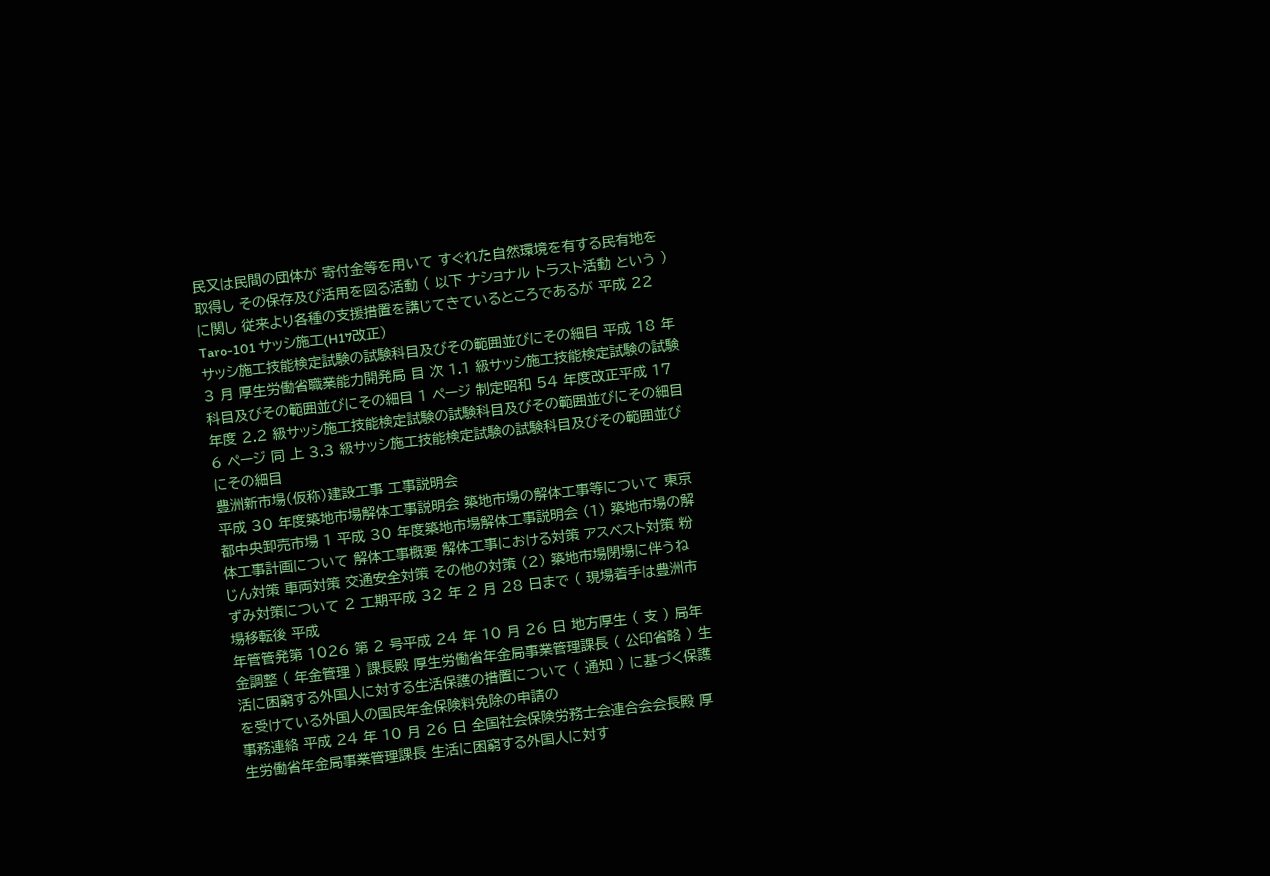民又は民間の団体が 寄付金等を用いて すぐれた自然環境を有する民有地を取得し その保存及び活用を図る活動 ( 以下 ナショナル トラスト活動 という ) に関し 従来より各種の支援措置を講じてきているところであるが 平成 22
Taro-101 サッシ施工(H17改正)
サッシ施工技能検定試験の試験科目及びその範囲並びにその細目 平成 18 年 3 月 厚生労働省職業能力開発局 目 次 1.1 級サッシ施工技能検定試験の試験科目及びその範囲並びにその細目 1 ページ 制定昭和 54 年度改正平成 17 年度 2.2 級サッシ施工技能検定試験の試験科目及びその範囲並びにその細目 6 ページ 同 上 3.3 級サッシ施工技能検定試験の試験科目及びその範囲並びにその細目
豊洲新市場(仮称)建設工事 工事説明会
平成 30 年度築地市場解体工事説明会 築地市場の解体工事等について 東京都中央卸売市場 1 平成 30 年度築地市場解体工事説明会 (1) 築地市場の解体工事計画について 解体工事概要 解体工事における対策 アスベスト対策 粉じん対策 車両対策 交通安全対策 その他の対策 (2) 築地市場閉場に伴うねずみ対策について 2 工期平成 32 年 2 月 28 日まで ( 現場着手は豊洲市場移転後 平成
年管管発第 1026 第 2 号平成 24 年 10 月 26 日 地方厚生 ( 支 ) 局年金調整 ( 年金管理 ) 課長殿 厚生労働省年金局事業管理課長 ( 公印省略 ) 生活に困窮する外国人に対する生活保護の措置について ( 通知 ) に基づく保護を受けている外国人の国民年金保険料免除の申請の
事務連絡 平成 24 年 10 月 26 日 全国社会保険労務士会連合会会長殿 厚生労働省年金局事業管理課長 生活に困窮する外国人に対す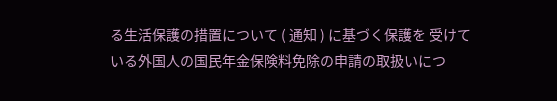る生活保護の措置について ( 通知 ) に基づく保護を 受けている外国人の国民年金保険料免除の申請の取扱いにつ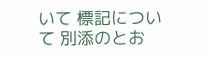いて 標記について 別添のとお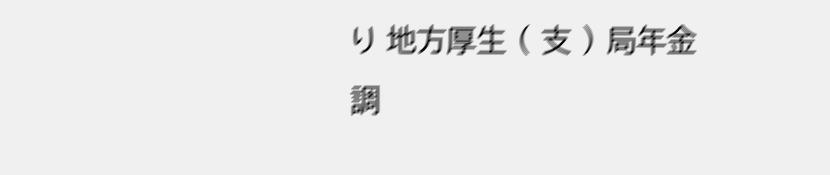り 地方厚生 ( 支 ) 局年金調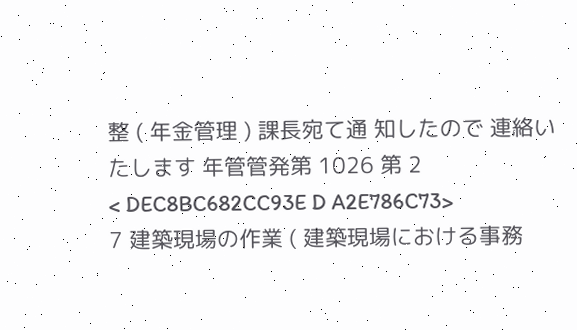整 ( 年金管理 ) 課長宛て通 知したので 連絡いたします 年管管発第 1026 第 2
< DEC8BC682CC93E D A2E786C73>
7 建築現場の作業 ( 建築現場における事務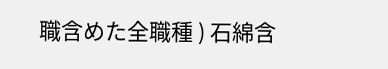職含めた全職種 ) 石綿含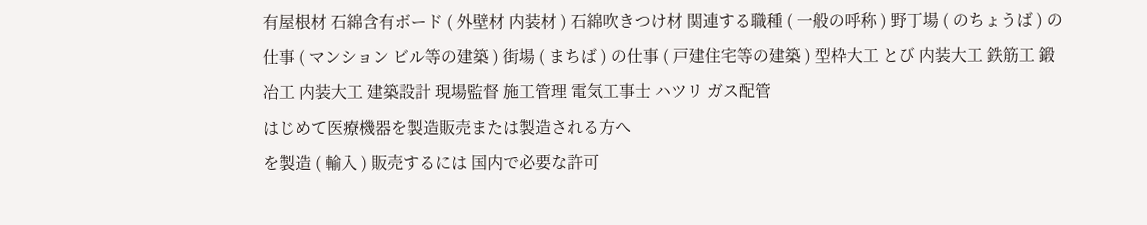有屋根材 石綿含有ボード ( 外壁材 内装材 ) 石綿吹きつけ材 関連する職種 ( 一般の呼称 ) 野丁場 ( のちょうば ) の仕事 ( マンション ビル等の建築 ) 街場 ( まちば ) の仕事 ( 戸建住宅等の建築 ) 型枠大工 とび 内装大工 鉄筋工 鍛冶工 内装大工 建築設計 現場監督 施工管理 電気工事士 ハツリ ガス配管
はじめて医療機器を製造販売または製造される方へ
を製造 ( 輸入 ) 販売するには 国内で必要な許可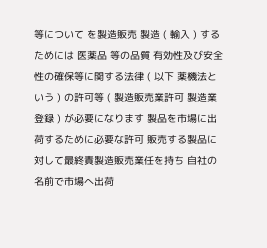等について を製造販売 製造 ( 輸入 ) するためには 医薬品 等の品質 有効性及び安全性の確保等に関する法律 ( 以下 薬機法という ) の許可等 ( 製造販売業許可 製造業登録 ) が必要になります 製品を市場に出荷するために必要な許可 販売する製品に対して最終責製造販売業任を持ち 自社の名前で市場へ出荷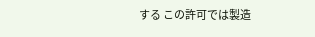する この許可では製造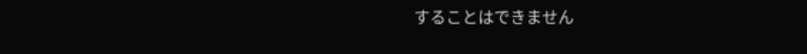することはできません